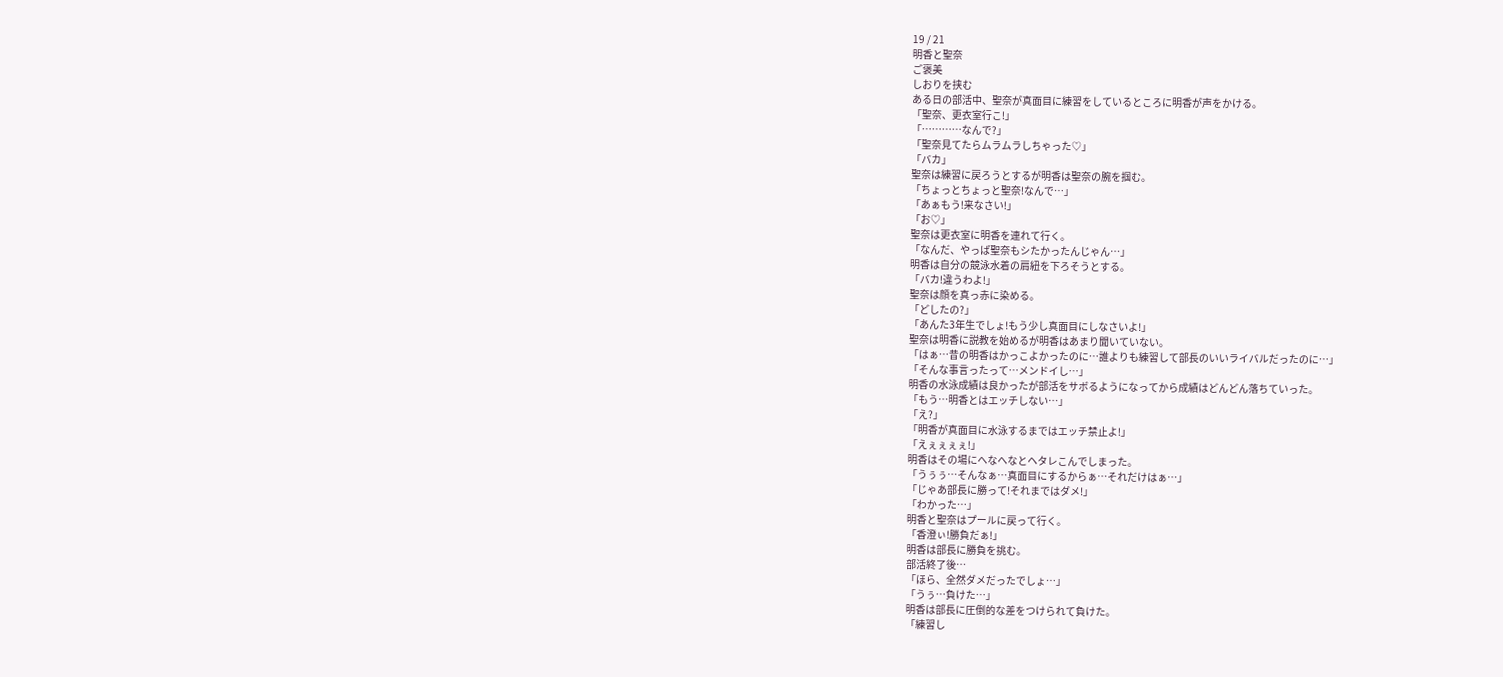19 / 21
明香と聖奈
ご褒美
しおりを挟む
ある日の部活中、聖奈が真面目に練習をしているところに明香が声をかける。
「聖奈、更衣室行こ!」
「…………なんで?」
「聖奈見てたらムラムラしちゃった♡」
「バカ」
聖奈は練習に戻ろうとするが明香は聖奈の腕を掴む。
「ちょっとちょっと聖奈!なんで…」
「あぁもう!来なさい!」
「お♡」
聖奈は更衣室に明香を連れて行く。
「なんだ、やっぱ聖奈もシたかったんじゃん…」
明香は自分の競泳水着の肩紐を下ろそうとする。
「バカ!違うわよ!」
聖奈は顔を真っ赤に染める。
「どしたの?」
「あんた3年生でしょ!もう少し真面目にしなさいよ!」
聖奈は明香に説教を始めるが明香はあまり聞いていない。
「はぁ…昔の明香はかっこよかったのに…誰よりも練習して部長のいいライバルだったのに…」
「そんな事言ったって…メンドイし…」
明香の水泳成績は良かったが部活をサボるようになってから成績はどんどん落ちていった。
「もう…明香とはエッチしない…」
「え?」
「明香が真面目に水泳するまではエッチ禁止よ!」
「えぇぇぇぇ!」
明香はその場にへなへなとヘタレこんでしまった。
「うぅぅ…そんなぁ…真面目にするからぁ…それだけはぁ…」
「じゃあ部長に勝って!それまではダメ!」
「わかった…」
明香と聖奈はプールに戻って行く。
「香澄ぃ!勝負だぁ!」
明香は部長に勝負を挑む。
部活終了後…
「ほら、全然ダメだったでしょ…」
「うぅ…負けた…」
明香は部長に圧倒的な差をつけられて負けた。
「練習し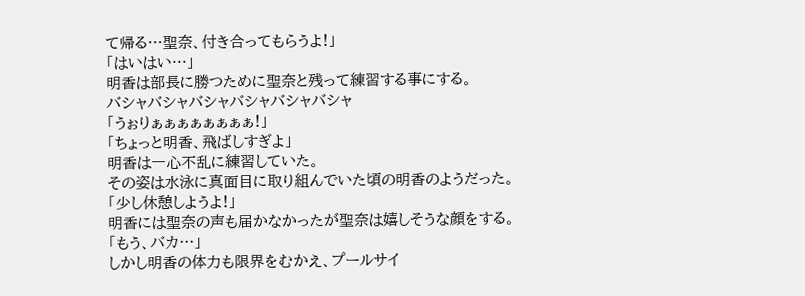て帰る…聖奈、付き合ってもらうよ!」
「はいはい…」
明香は部長に勝つために聖奈と残って練習する事にする。
バシャバシャバシャバシャバシャバシャ
「うぉりぁぁぁぁぁぁぁぁ!」
「ちょっと明香、飛ばしすぎよ」
明香は一心不乱に練習していた。
その姿は水泳に真面目に取り組んでいた頃の明香のようだった。
「少し休憩しようよ!」
明香には聖奈の声も届かなかったが聖奈は嬉しそうな顔をする。
「もう、バカ…」
しかし明香の体力も限界をむかえ、プールサイ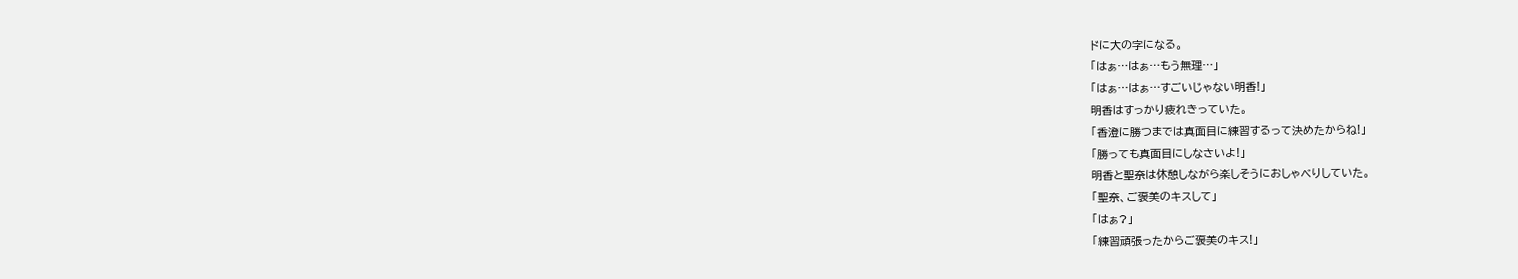ドに大の字になる。
「はぁ…はぁ…もう無理…」
「はぁ…はぁ…すごいじゃない明香!」
明香はすっかり疲れきっていた。
「香澄に勝つまでは真面目に練習するって決めたからね!」
「勝っても真面目にしなさいよ!」
明香と聖奈は休憩しながら楽しそうにおしゃべりしていた。
「聖奈、ご褒美のキスして」
「はぁ?」
「練習頑張ったからご褒美のキス!」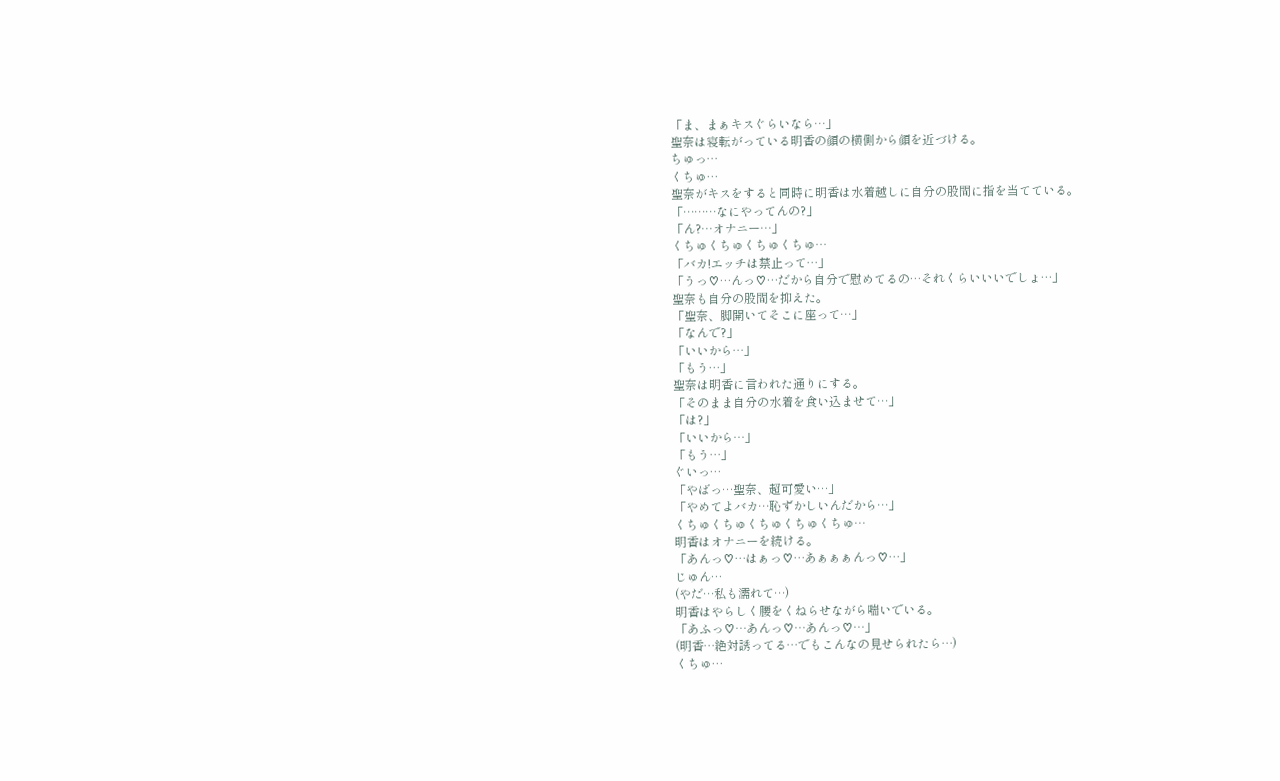「ま、まぁキスぐらいなら…」
聖奈は寝転がっている明香の顔の横側から顔を近づける。
ちゅっ…
くちゅ…
聖奈がキスをすると同時に明香は水着越しに自分の股間に指を当てている。
「………なにやってんの?」
「ん?…オナニー…」
くちゅくちゅくちゅくちゅ…
「バカ!エッチは禁止って…」
「うっ♡…んっ♡…だから自分で慰めてるの…それくらいいいでしょ…」
聖奈も自分の股間を抑えた。
「聖奈、脚開いてそこに座って…」
「なんで?」
「いいから…」
「もう…」
聖奈は明香に言われた通りにする。
「そのまま自分の水着を食い込ませて…」
「は?」
「いいから…」
「もう…」
ぐいっ…
「やばっ…聖奈、超可愛い…」
「やめてよバカ…恥ずかしいんだから…」
くちゅくちゅくちゅくちゅくちゅ…
明香はオナニーを続ける。
「あんっ♡…はぁっ♡…あぁぁぁんっ♡…」
じゅん…
(やだ…私も濡れて…)
明香はやらしく腰をくねらせながら喘いでいる。
「あふっ♡…あんっ♡…あんっ♡…」
(明香…絶対誘ってる…でもこんなの見せられたら…)
くちゅ…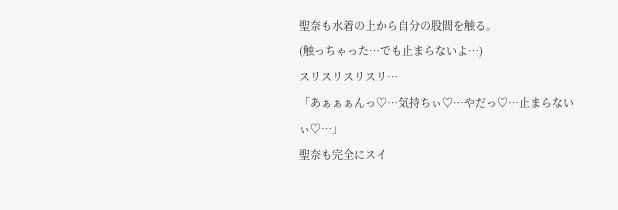聖奈も水着の上から自分の股間を触る。
(触っちゃった…でも止まらないよ…)
スリスリスリスリ…
「あぁぁぁんっ♡…気持ちぃ♡…やだっ♡…止まらないぃ♡…」
聖奈も完全にスイ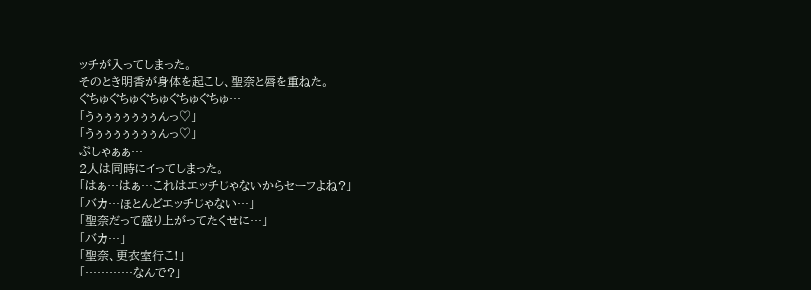ッチが入ってしまった。
そのとき明香が身体を起こし、聖奈と唇を重ねた。
ぐちゅぐちゅぐちゅぐちゅぐちゅ…
「うぅぅぅぅぅぅぅんっ♡」
「うぅぅぅぅぅぅぅんっ♡」
ぷしゃぁぁ…
2人は同時にイってしまった。
「はぁ…はぁ…これはエッチじゃないからセーフよね?」
「バカ…ほとんどエッチじゃない…」
「聖奈だって盛り上がってたくせに…」
「バカ…」
「聖奈、更衣室行こ!」
「…………なんで?」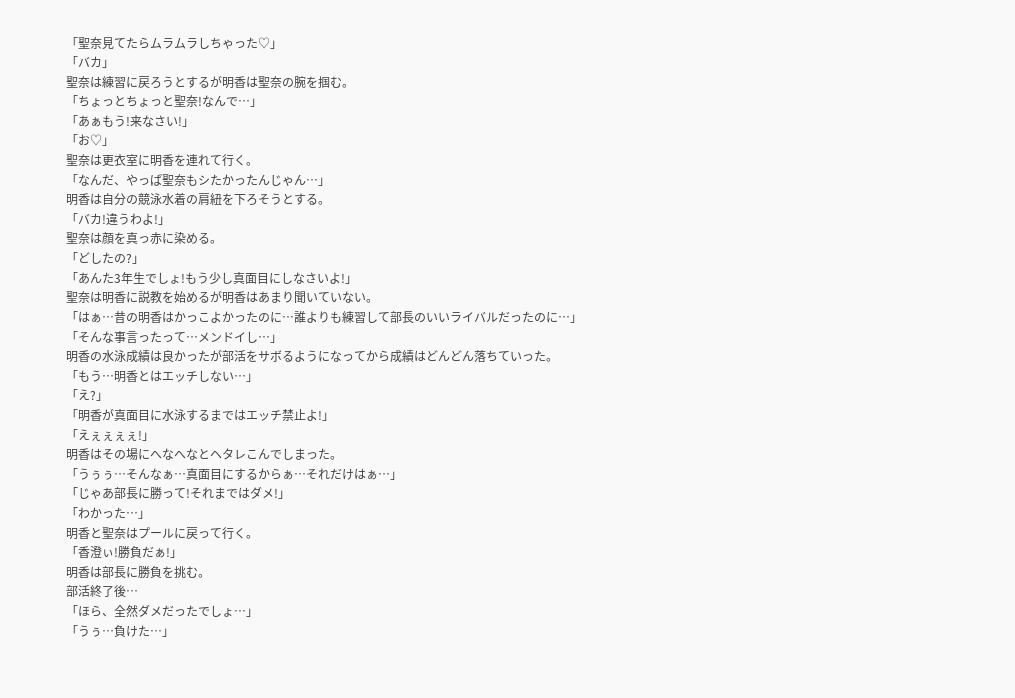「聖奈見てたらムラムラしちゃった♡」
「バカ」
聖奈は練習に戻ろうとするが明香は聖奈の腕を掴む。
「ちょっとちょっと聖奈!なんで…」
「あぁもう!来なさい!」
「お♡」
聖奈は更衣室に明香を連れて行く。
「なんだ、やっぱ聖奈もシたかったんじゃん…」
明香は自分の競泳水着の肩紐を下ろそうとする。
「バカ!違うわよ!」
聖奈は顔を真っ赤に染める。
「どしたの?」
「あんた3年生でしょ!もう少し真面目にしなさいよ!」
聖奈は明香に説教を始めるが明香はあまり聞いていない。
「はぁ…昔の明香はかっこよかったのに…誰よりも練習して部長のいいライバルだったのに…」
「そんな事言ったって…メンドイし…」
明香の水泳成績は良かったが部活をサボるようになってから成績はどんどん落ちていった。
「もう…明香とはエッチしない…」
「え?」
「明香が真面目に水泳するまではエッチ禁止よ!」
「えぇぇぇぇ!」
明香はその場にへなへなとヘタレこんでしまった。
「うぅぅ…そんなぁ…真面目にするからぁ…それだけはぁ…」
「じゃあ部長に勝って!それまではダメ!」
「わかった…」
明香と聖奈はプールに戻って行く。
「香澄ぃ!勝負だぁ!」
明香は部長に勝負を挑む。
部活終了後…
「ほら、全然ダメだったでしょ…」
「うぅ…負けた…」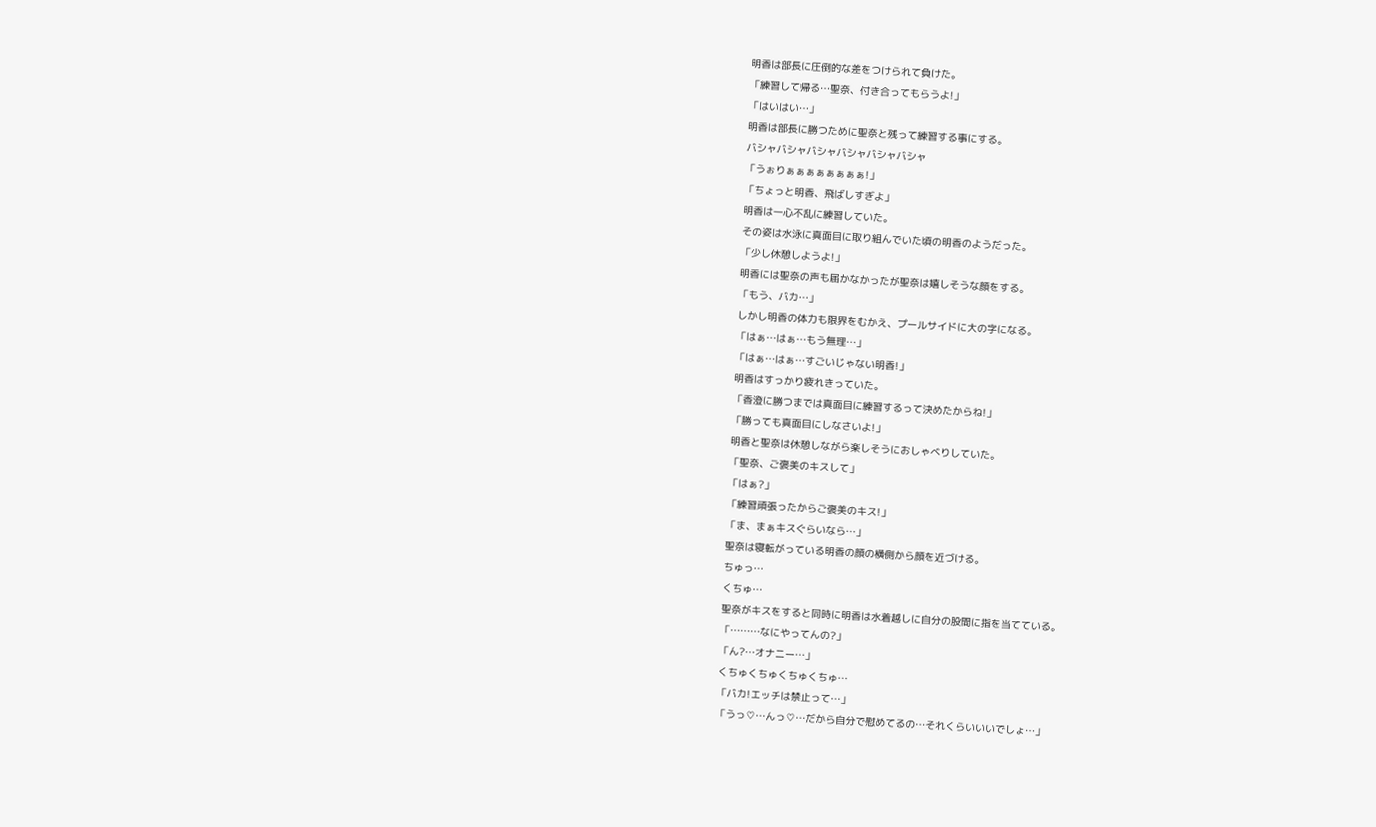明香は部長に圧倒的な差をつけられて負けた。
「練習して帰る…聖奈、付き合ってもらうよ!」
「はいはい…」
明香は部長に勝つために聖奈と残って練習する事にする。
バシャバシャバシャバシャバシャバシャ
「うぉりぁぁぁぁぁぁぁぁ!」
「ちょっと明香、飛ばしすぎよ」
明香は一心不乱に練習していた。
その姿は水泳に真面目に取り組んでいた頃の明香のようだった。
「少し休憩しようよ!」
明香には聖奈の声も届かなかったが聖奈は嬉しそうな顔をする。
「もう、バカ…」
しかし明香の体力も限界をむかえ、プールサイドに大の字になる。
「はぁ…はぁ…もう無理…」
「はぁ…はぁ…すごいじゃない明香!」
明香はすっかり疲れきっていた。
「香澄に勝つまでは真面目に練習するって決めたからね!」
「勝っても真面目にしなさいよ!」
明香と聖奈は休憩しながら楽しそうにおしゃべりしていた。
「聖奈、ご褒美のキスして」
「はぁ?」
「練習頑張ったからご褒美のキス!」
「ま、まぁキスぐらいなら…」
聖奈は寝転がっている明香の顔の横側から顔を近づける。
ちゅっ…
くちゅ…
聖奈がキスをすると同時に明香は水着越しに自分の股間に指を当てている。
「………なにやってんの?」
「ん?…オナニー…」
くちゅくちゅくちゅくちゅ…
「バカ!エッチは禁止って…」
「うっ♡…んっ♡…だから自分で慰めてるの…それくらいいいでしょ…」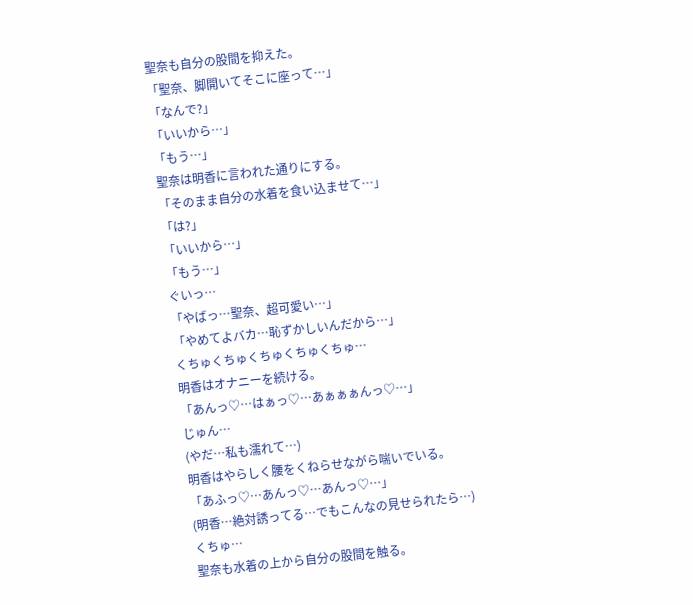聖奈も自分の股間を抑えた。
「聖奈、脚開いてそこに座って…」
「なんで?」
「いいから…」
「もう…」
聖奈は明香に言われた通りにする。
「そのまま自分の水着を食い込ませて…」
「は?」
「いいから…」
「もう…」
ぐいっ…
「やばっ…聖奈、超可愛い…」
「やめてよバカ…恥ずかしいんだから…」
くちゅくちゅくちゅくちゅくちゅ…
明香はオナニーを続ける。
「あんっ♡…はぁっ♡…あぁぁぁんっ♡…」
じゅん…
(やだ…私も濡れて…)
明香はやらしく腰をくねらせながら喘いでいる。
「あふっ♡…あんっ♡…あんっ♡…」
(明香…絶対誘ってる…でもこんなの見せられたら…)
くちゅ…
聖奈も水着の上から自分の股間を触る。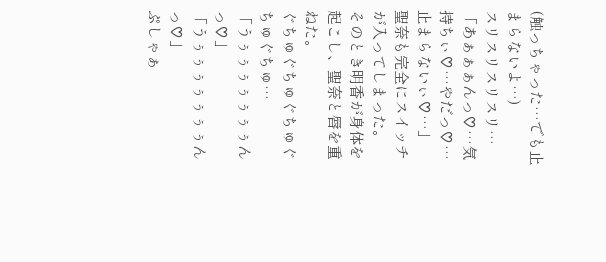(触っちゃった…でも止まらないよ…)
スリスリスリスリ…
「あぁぁぁんっ♡…気持ちぃ♡…やだっ♡…止まらないぃ♡…」
聖奈も完全にスイッチが入ってしまった。
そのとき明香が身体を起こし、聖奈と唇を重ねた。
ぐちゅぐちゅぐちゅぐちゅぐちゅ…
「うぅぅぅぅぅぅぅんっ♡」
「うぅぅぅぅぅぅぅんっ♡」
ぷしゃぁ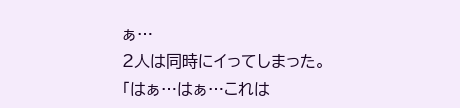ぁ…
2人は同時にイってしまった。
「はぁ…はぁ…これは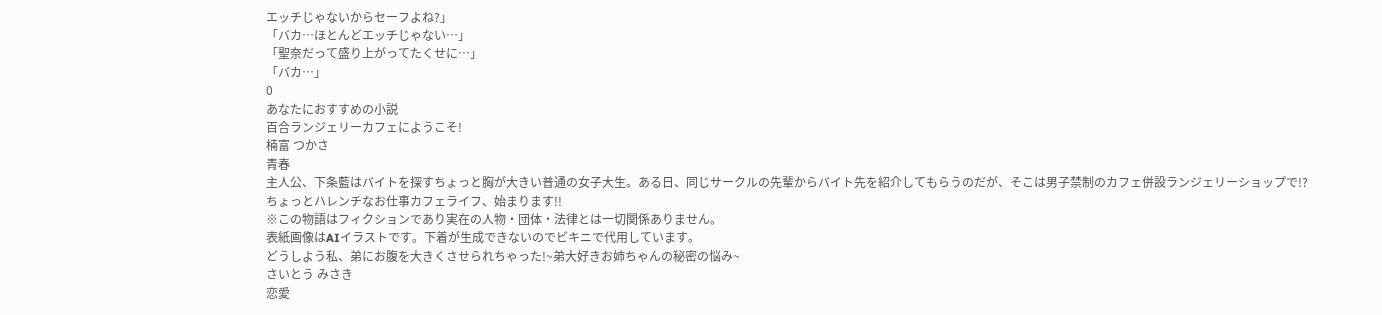エッチじゃないからセーフよね?」
「バカ…ほとんどエッチじゃない…」
「聖奈だって盛り上がってたくせに…」
「バカ…」
0
あなたにおすすめの小説
百合ランジェリーカフェにようこそ!
楠富 つかさ
青春
主人公、下条藍はバイトを探すちょっと胸が大きい普通の女子大生。ある日、同じサークルの先輩からバイト先を紹介してもらうのだが、そこは男子禁制のカフェ併設ランジェリーショップで!?
ちょっとハレンチなお仕事カフェライフ、始まります!!
※この物語はフィクションであり実在の人物・団体・法律とは一切関係ありません。
表紙画像はAIイラストです。下着が生成できないのでビキニで代用しています。
どうしよう私、弟にお腹を大きくさせられちゃった!~弟大好きお姉ちゃんの秘密の悩み~
さいとう みさき
恋愛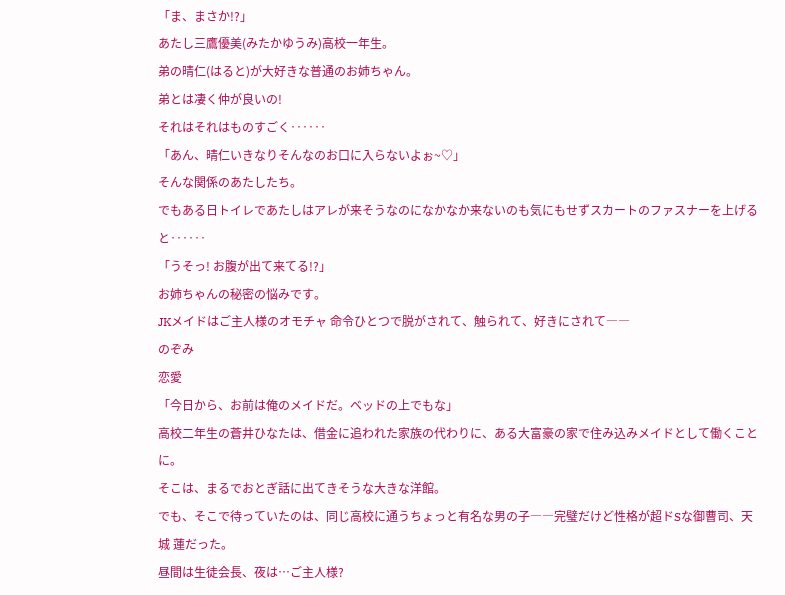「ま、まさか!?」
あたし三鷹優美(みたかゆうみ)高校一年生。
弟の晴仁(はると)が大好きな普通のお姉ちゃん。
弟とは凄く仲が良いの!
それはそれはものすごく‥‥‥
「あん、晴仁いきなりそんなのお口に入らないよぉ~♡」
そんな関係のあたしたち。
でもある日トイレであたしはアレが来そうなのになかなか来ないのも気にもせずスカートのファスナーを上げると‥‥‥
「うそっ! お腹が出て来てる!?」
お姉ちゃんの秘密の悩みです。
JKメイドはご主人様のオモチャ 命令ひとつで脱がされて、触られて、好きにされて――
のぞみ
恋愛
「今日から、お前は俺のメイドだ。ベッドの上でもな」
高校二年生の蒼井ひなたは、借金に追われた家族の代わりに、ある大富豪の家で住み込みメイドとして働くことに。
そこは、まるでおとぎ話に出てきそうな大きな洋館。
でも、そこで待っていたのは、同じ高校に通うちょっと有名な男の子――完璧だけど性格が超ドSな御曹司、天城 蓮だった。
昼間は生徒会長、夜は…ご主人様?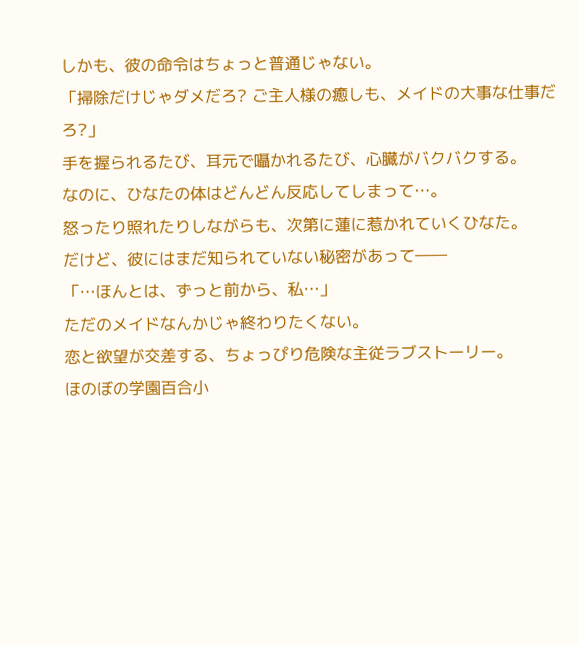しかも、彼の命令はちょっと普通じゃない。
「掃除だけじゃダメだろ? ご主人様の癒しも、メイドの大事な仕事だろ?」
手を握られるたび、耳元で囁かれるたび、心臓がバクバクする。
なのに、ひなたの体はどんどん反応してしまって…。
怒ったり照れたりしながらも、次第に蓮に惹かれていくひなた。
だけど、彼にはまだ知られていない秘密があって――
「…ほんとは、ずっと前から、私…」
ただのメイドなんかじゃ終わりたくない。
恋と欲望が交差する、ちょっぴり危険な主従ラブストーリー。
ほのぼの学園百合小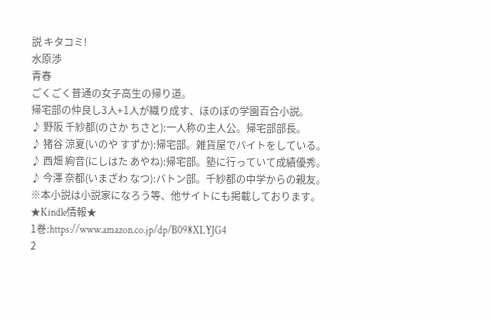説 キタコミ!
水原渉
青春
ごくごく普通の女子高生の帰り道。
帰宅部の仲良し3人+1人が織り成す、ほのぼの学園百合小説。
♪ 野阪 千紗都(のさか ちさと):一人称の主人公。帰宅部部長。
♪ 猪谷 涼夏(いのや すずか):帰宅部。雑貨屋でバイトをしている。
♪ 西畑 絢音(にしはた あやね):帰宅部。塾に行っていて成績優秀。
♪ 今澤 奈都(いまざわ なつ):バトン部。千紗都の中学からの親友。
※本小説は小説家になろう等、他サイトにも掲載しております。
★Kindle情報★
1巻:https://www.amazon.co.jp/dp/B098XLYJG4
2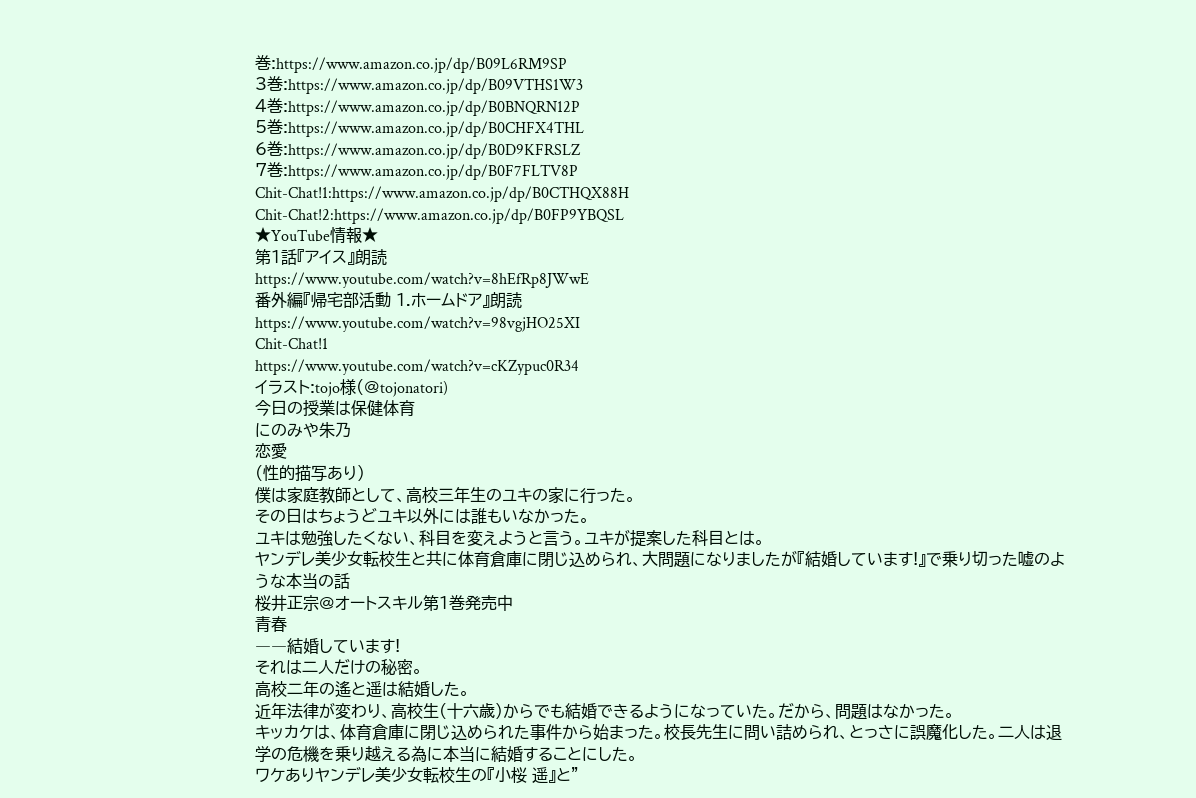巻:https://www.amazon.co.jp/dp/B09L6RM9SP
3巻:https://www.amazon.co.jp/dp/B09VTHS1W3
4巻:https://www.amazon.co.jp/dp/B0BNQRN12P
5巻:https://www.amazon.co.jp/dp/B0CHFX4THL
6巻:https://www.amazon.co.jp/dp/B0D9KFRSLZ
7巻:https://www.amazon.co.jp/dp/B0F7FLTV8P
Chit-Chat!1:https://www.amazon.co.jp/dp/B0CTHQX88H
Chit-Chat!2:https://www.amazon.co.jp/dp/B0FP9YBQSL
★YouTube情報★
第1話『アイス』朗読
https://www.youtube.com/watch?v=8hEfRp8JWwE
番外編『帰宅部活動 1.ホームドア』朗読
https://www.youtube.com/watch?v=98vgjHO25XI
Chit-Chat!1
https://www.youtube.com/watch?v=cKZypuc0R34
イラスト:tojo様(@tojonatori)
今日の授業は保健体育
にのみや朱乃
恋愛
(性的描写あり)
僕は家庭教師として、高校三年生のユキの家に行った。
その日はちょうどユキ以外には誰もいなかった。
ユキは勉強したくない、科目を変えようと言う。ユキが提案した科目とは。
ヤンデレ美少女転校生と共に体育倉庫に閉じ込められ、大問題になりましたが『結婚しています!』で乗り切った嘘のような本当の話
桜井正宗@オートスキル第1巻発売中
青春
――結婚しています!
それは二人だけの秘密。
高校二年の遙と遥は結婚した。
近年法律が変わり、高校生(十六歳)からでも結婚できるようになっていた。だから、問題はなかった。
キッカケは、体育倉庫に閉じ込められた事件から始まった。校長先生に問い詰められ、とっさに誤魔化した。二人は退学の危機を乗り越える為に本当に結婚することにした。
ワケありヤンデレ美少女転校生の『小桜 遥』と”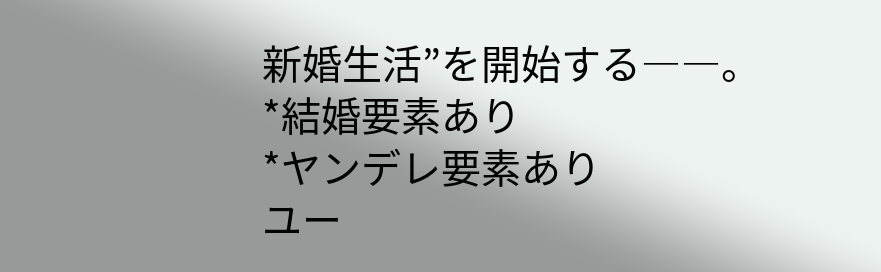新婚生活”を開始する――。
*結婚要素あり
*ヤンデレ要素あり
ユー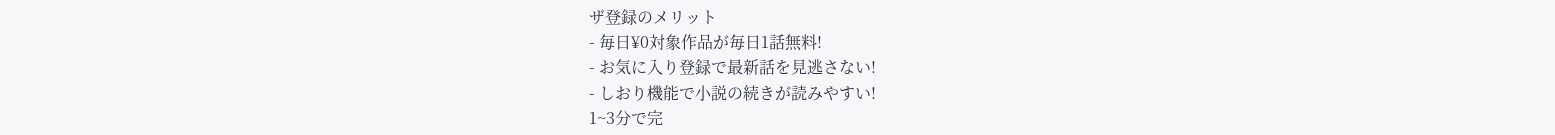ザ登録のメリット
- 毎日¥0対象作品が毎日1話無料!
- お気に入り登録で最新話を見逃さない!
- しおり機能で小説の続きが読みやすい!
1~3分で完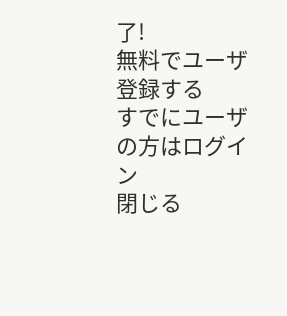了!
無料でユーザ登録する
すでにユーザの方はログイン
閉じる